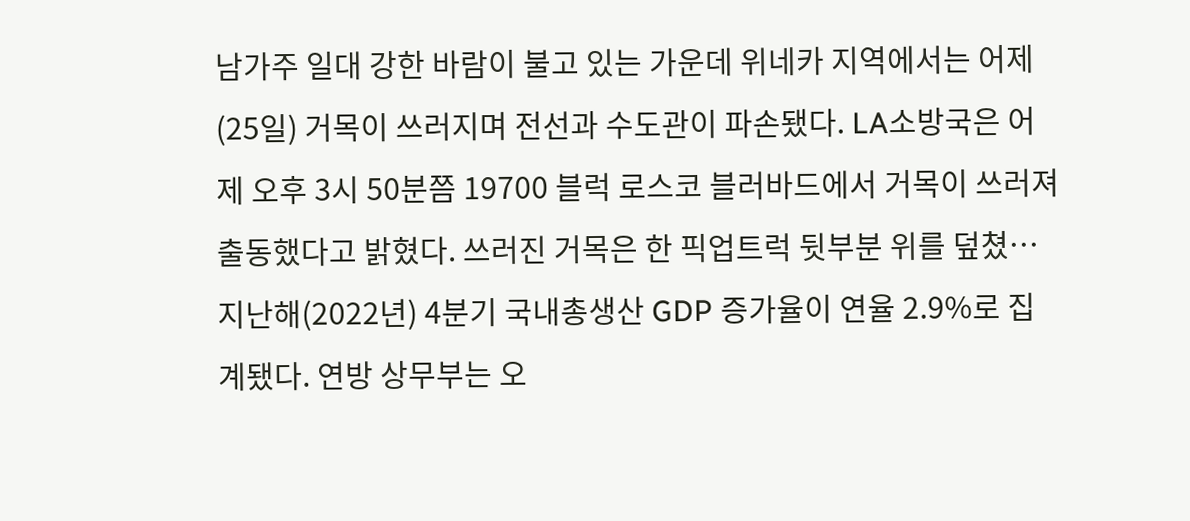남가주 일대 강한 바람이 불고 있는 가운데 위네카 지역에서는 어제(25일) 거목이 쓰러지며 전선과 수도관이 파손됐다. LA소방국은 어제 오후 3시 50분쯤 19700 블럭 로스코 블러바드에서 거목이 쓰러져 출동했다고 밝혔다. 쓰러진 거목은 한 픽업트럭 뒷부분 위를 덮쳤…
지난해(2022년) 4분기 국내총생산 GDP 증가율이 연율 2.9%로 집계됐다. 연방 상무부는 오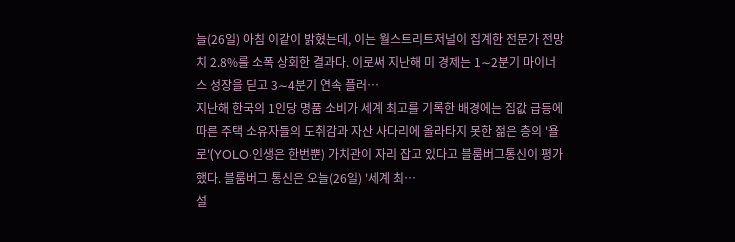늘(26일) 아침 이같이 밝혔는데, 이는 월스트리트저널이 집계한 전문가 전망치 2.8%를 소폭 상회한 결과다. 이로써 지난해 미 경제는 1∼2분기 마이너스 성장을 딛고 3∼4분기 연속 플러…
지난해 한국의 1인당 명품 소비가 세계 최고를 기록한 배경에는 집값 급등에 따른 주택 소유자들의 도취감과 자산 사다리에 올라타지 못한 젊은 층의 '욜로'(YOLO·인생은 한번뿐) 가치관이 자리 잡고 있다고 블룸버그통신이 평가했다. 블룸버그 통신은 오늘(26일) '세계 최…
설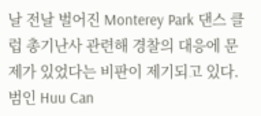날 전날 벌어진 Monterey Park 댄스 클럽 총기난사 관련해 경찰의 대응에 문제가 있었다는 비판이 제기되고 있다. 범인 Huu Can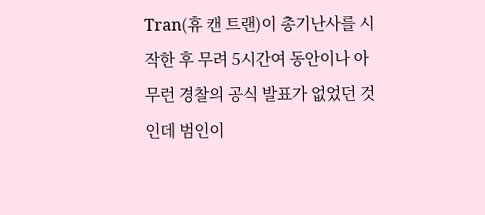Tran(휴 캔 트랜)이 총기난사를 시작한 후 무려 5시간여 동안이나 아무런 경찰의 공식 발표가 없었던 것인데 범인이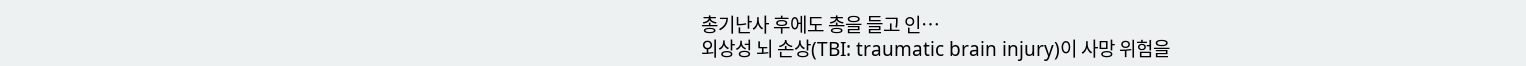총기난사 후에도 총을 들고 인…
외상성 뇌 손상(TBI: traumatic brain injury)이 사망 위험을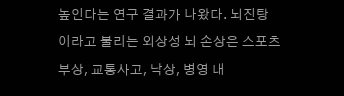높인다는 연구 결과가 나왔다. 뇌진탕이라고 불리는 외상성 뇌 손상은 스포츠 부상, 교통사고, 낙상, 병영 내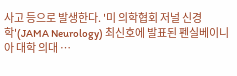사고 등으로 발생한다. '미 의학협회 저널 신경학'(JAMA Neurology) 최신호에 발표된 펜실베이니아 대학 의대 …